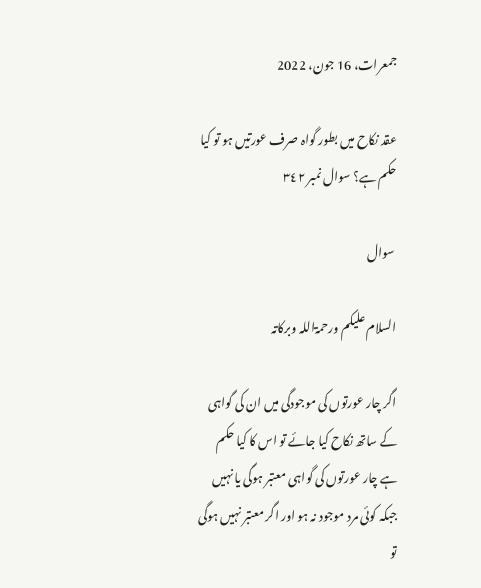جمعرات، 16 جون، 2022

عقد نکاح میں بطور گواہ صرف عورتیں ہو تو کیا حکم ہے؟ سوال نمبر ٣٤٢

 سوال

السلام علیکم ورحمۃاللہ وبرکاتہ

اگر چار عورتوں کی موجودگی میں ان کی گواہی کے ساتھ نکاح کیا جائے تو اس کا کیا حکم ہے چار عورتوں کی گواہی معتبر ہوگی یا نہیں جبکہ کوئی مرد موجود نہ ہو اور اگر معتبر نہیں ہوگی تو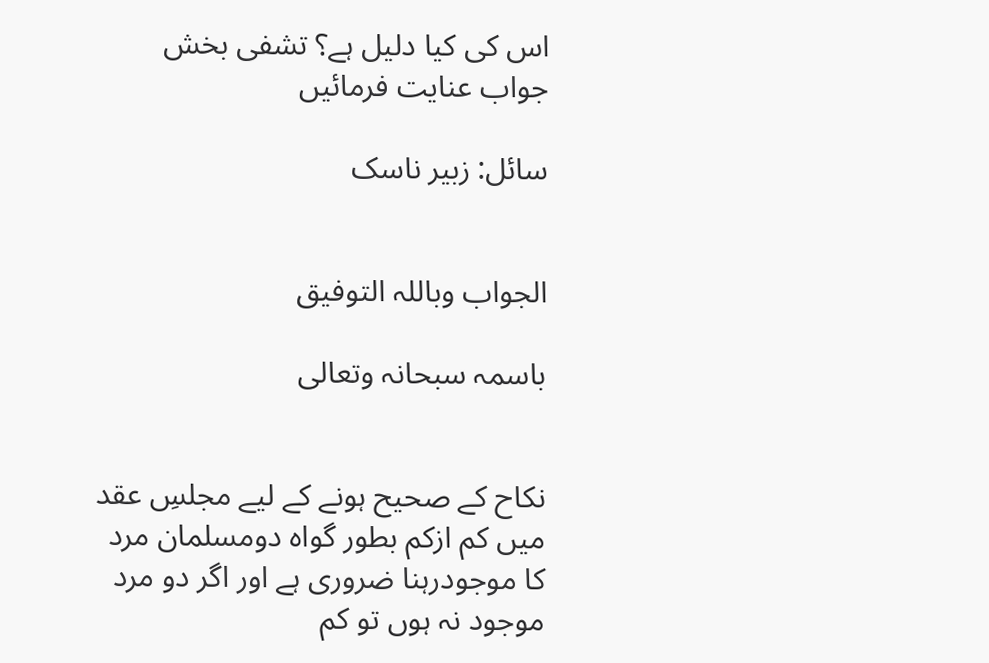اس کی کیا دلیل ہے؟ تشفی بخش جواب عنایت فرمائیں

سائل: زبیر ناسک


الجواب وباللہ التوفیق

باسمہ سبحانہ وتعالی


نکاح کے صحیح ہونے کے لیے مجلسِ عقد میں کم ازکم بطور گواہ دومسلمان مرد کا موجودرہنا ضروری ہے اور اگر دو مرد موجود نہ ہوں تو کم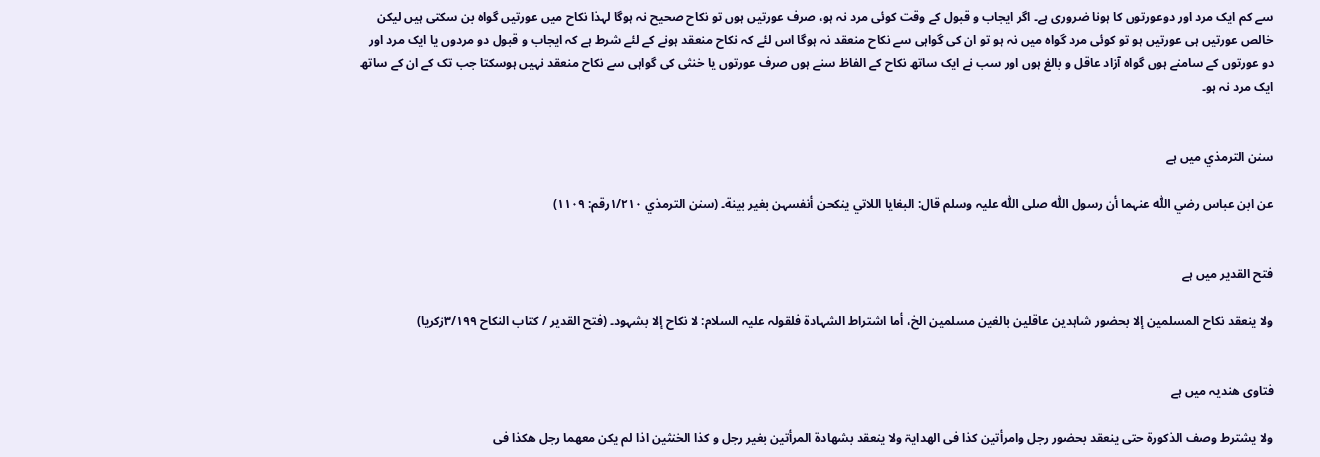سے کم ایک مرد اور دوعورتوں کا ہونا ضروری ہے۔ اگر ایجاب و قبول کے وقت کوئی مرد نہ ہو، صرف عورتیں ہوں تو نکاح صحیح نہ ہوگا لہذا نکاح میں عورتیں گواہ بن سکتی ہیں لیکن خالص عورتیں ہی عورتیں ہو تو کوئی مرد گواہ میں نہ ہو تو ان کی گواہی سے نکاح منعقد نہ ہوگا اس لئے کہ نکاح منعقد ہونے کے لئے شرط ہے کہ ایجاب و قبول دو مردوں یا ایک مرد اور دو عورتوں کے سامنے ہوں گواہ آزاد عاقل و بالغ ہوں اور سب نے ایک ساتھ نکاح کے الفاظ سنے ہوں صرف عورتوں یا خنثی کی گواہی سے نکاح منعقد نہیں ہوسکتا جب تک کے ان کے ساتھ ایک مرد نہ ہو۔


سنن الترمذي میں ہے

عن ابن عباس رضي اللّٰہ عنہما أن رسول اللّٰہ صلی اللّٰہ علیہ وسلم قال: البغایا اللاتي ینکحن أنفسہن بغیر بینة۔ (سنن الترمذي ۱/۲۱۰رقم: ۱۱۰۹)


فتح القدیر میں ہے

ولا ینعقد نکاح المسلمین إلا بحضور شاہدین عاقلین بالغین مسلمین الخ، أما اشتراط الشہادة فلقولہ علیہ السلام: لا نکاح إلا بشہود۔ (فتح القدیر / کتاب النکاح ۳/۱۹۹زکریا)


فتاوی ھندیہ میں ہے

ولا یشترط وصف الذکورۃ حتی ینعقد بحضور رجل وامرأتین کذا فی الھدایۃ ولا ینعقد بشھادۃ المرأتین بغیر رجل و کذا الخنثین اذا لم یکن معھما رجل ھکذا فی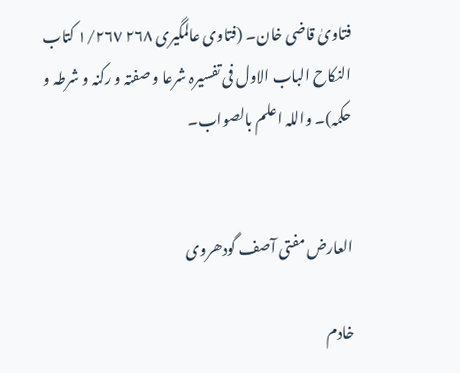فتاویٰ قاضی خان۔ (فتاوی عالمگیری ٢٦٨ ١/٢٦٧ کتاب النکاح الباب الاول فی تفسیرہ شرعا و صفتہ و رکنہ و شرطہ و حکمہ)۔ واللہ اعلم بالصواب۔


العارض مفتی آصف گودھروی

خادم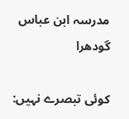مدرسہ ابن عباس گودھرا

کوئی تبصرے نہیں: